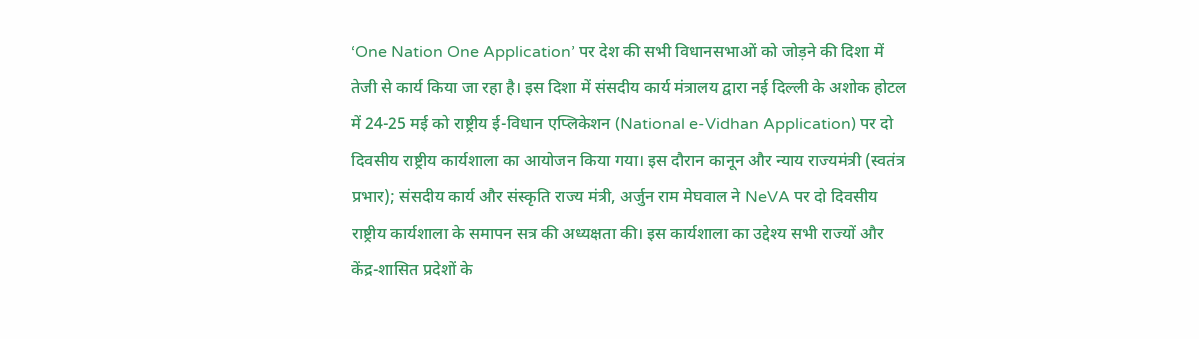‘One Nation One Application’ पर देश की सभी विधानसभाओं को जोड़ने की दिशा में तेजी से कार्य किया जा रहा है। इस दिशा में संसदीय कार्य मंत्रालय द्वारा नई दिल्ली के अशोक होटल में 24-25 मई को राष्ट्रीय ई-विधान एप्लिकेशन (National e-Vidhan Application) पर दो दिवसीय राष्ट्रीय कार्यशाला का आयोजन किया गया। इस दौरान कानून और न्याय राज्यमंत्री (स्वतंत्र प्रभार); संसदीय कार्य और संस्कृति राज्य मंत्री, अर्जुन राम मेघवाल ने NeVA पर दो दिवसीय राष्ट्रीय कार्यशाला के समापन सत्र की अध्यक्षता की। इस कार्यशाला का उद्देश्य सभी राज्यों और केंद्र-शासित प्रदेशों के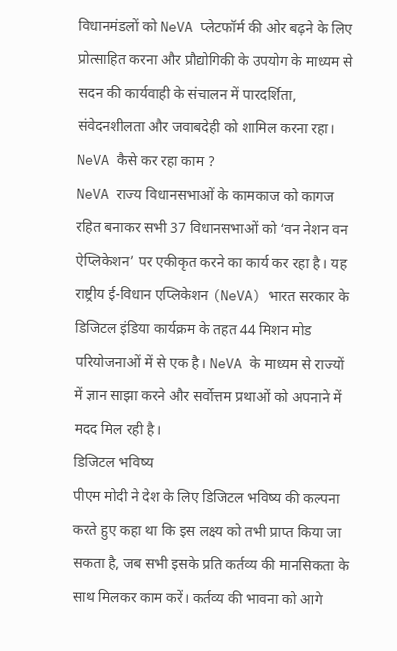विधानमंडलों को NeVA प्लेटफॉर्म की ओर बढ़ने के लिए प्रोत्साहित करना और प्रौद्योगिकी के उपयोग के माध्यम से सदन की कार्यवाही के संचालन में पारदर्शिता, संवेदनशीलता और जवाबदेही को शामिल करना रहा।
NeVA कैसे कर रहा काम ?
NeVA राज्य विधानसभाओं के कामकाज को कागज रहित बनाकर सभी 37 विधानसभाओं को ‘वन नेशन वन ऐप्लिकेशन’ पर एकीकृत करने का कार्य कर रहा है। यह राष्ट्रीय ई-विधान एप्लिकेशन (NeVA) भारत सरकार के डिजिटल इंडिया कार्यक्रम के तहत 44 मिशन मोड परियोजनाओं में से एक है। NeVA के माध्यम से राज्यों में ज्ञान साझा करने और सर्वोत्तम प्रथाओं को अपनाने में मदद मिल रही है।
डिजिटल भविष्य
पीएम मोदी ने देश के लिए डिजिटल भविष्य की कल्पना करते हुए कहा था कि इस लक्ष्य को तभी प्राप्त किया जा सकता है, जब सभी इसके प्रति कर्तव्य की मानसिकता के साथ मिलकर काम करें। कर्तव्य की भावना को आगे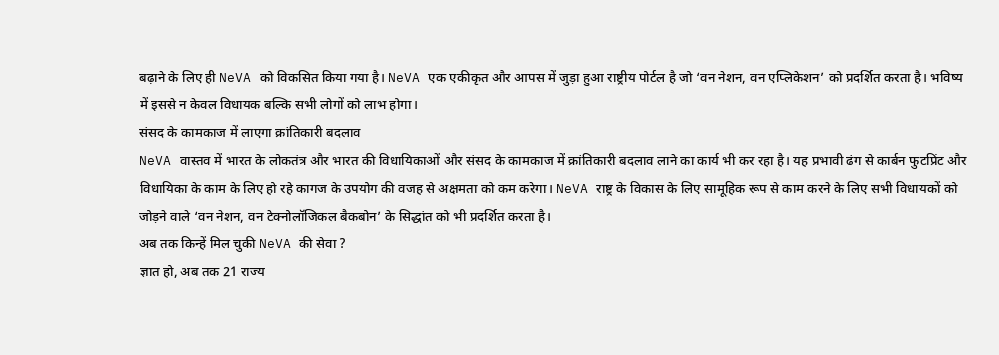बढ़ाने के लिए ही NeVA को विकसित किया गया है। NeVA एक एकीकृत और आपस में जुड़ा हुआ राष्ट्रीय पोर्टल है जो ‘वन नेशन, वन एप्लिकेशन’ को प्रदर्शित करता है। भविष्य में इससे न केवल विधायक बल्कि सभी लोगों को लाभ होगा।
संसद के कामकाज में लाएगा क्रांतिकारी बदलाव
NeVA वास्तव में भारत के लोकतंत्र और भारत की विधायिकाओं और संसद के कामकाज में क्रांतिकारी बदलाव लाने का कार्य भी कर रहा है। यह प्रभावी ढंग से कार्बन फुटप्रिंट और विधायिका के काम के लिए हो रहे कागज के उपयोग की वजह से अक्षमता को कम करेगा। NeVA राष्ट्र के विकास के लिए सामूहिक रूप से काम करने के लिए सभी विधायकों को जोड़ने वाले ‘वन नेशन, वन टेक्नोलॉजिकल बैकबोन’ के सिद्धांत को भी प्रदर्शित करता है।
अब तक किन्हें मिल चुकी NeVA की सेवा ?
ज्ञात हो, अब तक 21 राज्य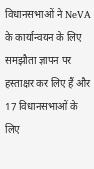विधानसभाओं ने NeVA के कार्यान्वयन के लिए समझौता ज्ञापन पर हस्ताक्षर कर लिए हैं और 17 विधानसभाओं के लिए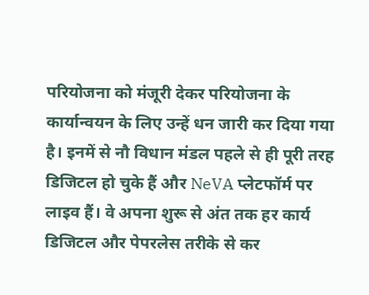परियोजना को मंजूरी देकर परियोजना के कार्यान्वयन के लिए उन्हें धन जारी कर दिया गया है। इनमें से नौ विधान मंडल पहले से ही पूरी तरह डिजिटल हो चुके हैं और NeVA प्लेटफॉर्म पर लाइव हैं। वे अपना शुरू से अंत तक हर कार्य डिजिटल और पेपरलेस तरीके से कर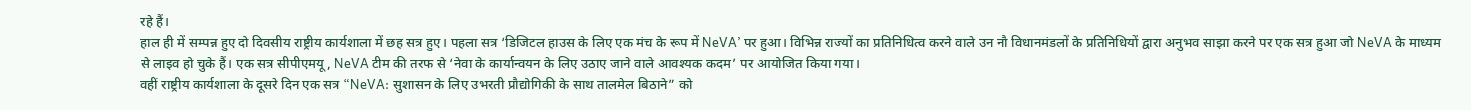रहे हैं।
हाल ही में सम्पन्न हुए दो दिवसीय राष्ट्रीय कार्यशाला में छह सत्र हुए। पहला सत्र ‘डिजिटल हाउस के लिए एक मंच के रूप में NeVA’ पर हुआ। विभिन्न राज्यों का प्रतिनिधित्व करने वाले उन नौ विधानमंडलों के प्रतिनिधियों द्वारा अनुभव साझा करने पर एक सत्र हुआ जो NeVA के माध्यम से लाइव हो चुके हैं। एक सत्र सीपीएमयू, NeVA टीम की तरफ से ‘नेवा के कार्यान्वयन के लिए उठाए जाने वाले आवश्यक कदम’ पर आयोजित किया गया।
वहीं राष्ट्रीय कार्यशाला के दूसरे दिन एक सत्र “NeVA: सुशासन के लिए उभरती प्रौद्योगिकी के साथ तालमेल बिठाने” को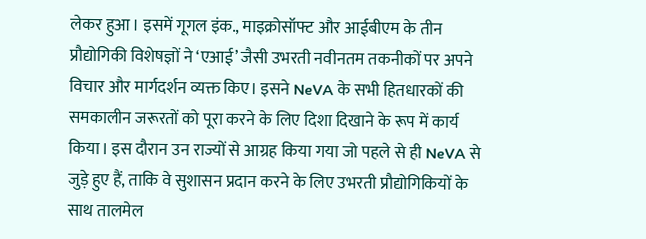लेकर हुआ। इसमें गूगल इंक., माइक्रोसॉफ्ट और आईबीएम के तीन प्रौद्योगिकी विशेषज्ञों ने ‘एआई’ जैसी उभरती नवीनतम तकनीकों पर अपने विचार और मार्गदर्शन व्यक्त किए। इसने NeVA के सभी हितधारकों की समकालीन जरूरतों को पूरा करने के लिए दिशा दिखाने के रूप में कार्य किया। इस दौरान उन राज्यों से आग्रह किया गया जो पहले से ही NeVA से जुड़े हुए हैं, ताकि वे सुशासन प्रदान करने के लिए उभरती प्रौद्योगिकियों के साथ तालमेल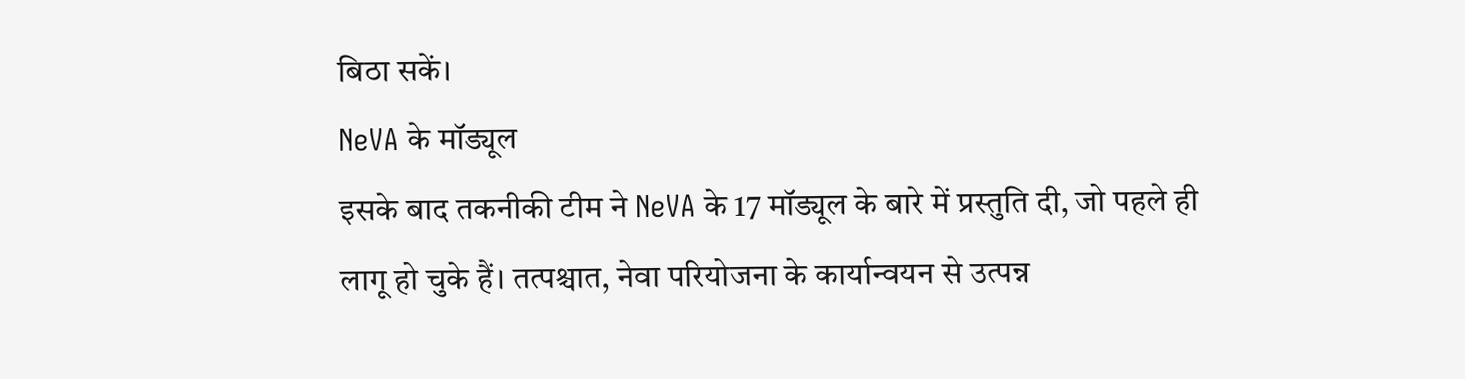बिठा सकें।
NeVA के मॉड्यूल
इसके बाद तकनीकी टीम ने NeVA के 17 मॉड्यूल के बारे में प्रस्तुति दी, जो पहले ही लागू हो चुके हैं। तत्पश्चात, नेवा परियोजना के कार्यान्वयन से उत्पन्न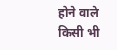होने वाले किसी भी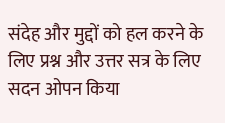संदेह और मुद्दों को हल करने के लिए प्रश्न और उत्तर सत्र के लिए सदन ओपन किया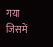गया जिसमें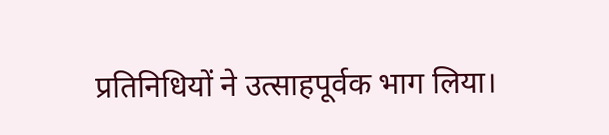प्रतिनिधियों ने उत्साहपूर्वक भाग लिया।